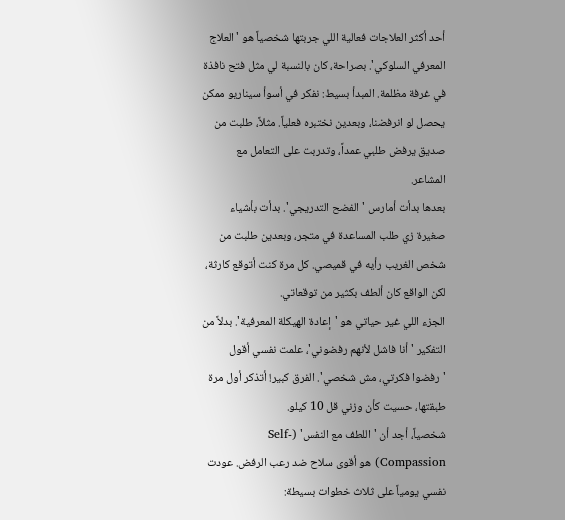أحد أكثر العلاجات فعالية اللي جربتها شخصياً هو 'العلاج المعرفي السلوكي'. بصراحة، كان بالنسبة لي مثل فتح نافذة في غرفة مظلمة. المبدأ بسيط: نفكر في أسوأ سيناريو ممكن يحصل لو انرفضنا، وبعدين نختبره فعلياً. مثلاً، طلبت من صديق يرفض طلبي عمداً، وتدربت على التعامل مع المشاعر.
بعدها بدأت أمارس 'الفضح التدريجي'. بدأت بأشياء صغيرة زي طلب المساعدة في متجر، وبعدين طلبت من شخص الغريب رأيه في قميصي. كل مرة كنت أتوقع كارثة، لكن الواقع كان ألطف بكثير من توقعاتي.
الجزء اللي غير حياتي هو 'إعادة الهيكلة المعرفية'. بدلاً من التفكير 'أنا فاشل لأنهم رفضوني'، علمت نفسي أقول 'رفضوا فكرتي، مش شخصي'. الفرق كبير! أتذكر أول مرة طبقتها، حسيت كأن وزني قل 10 كيلو.
شخصياً، أجد أن 'اللطف مع النفس' (Self-Compassion) هو أقوى سلاح ضد رعب الرفض. عودت نفسي يومياً على ثلاث خطوات بسيطة: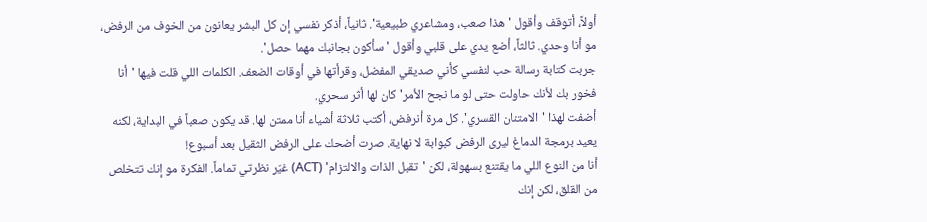أولاً، أتوقف وأقول 'هذا صعب، ومشاعري طبيعية'. ثانياً، أذكر نفسي إن كل البشر يعانون من الخوف من الرفض، مو أنا وحدي. ثالثاً، أضع يدي على قلبي وأقول 'سأكون بجانبك مهما حصل'.
جربت كتابة رسالة حب لنفسي كأني صديقي المفضل، وقرأتها في أوقات الضعف. الكلمات اللي قلت فيها 'أنا فخور بك لأنك حاولت حتى لو ما نجح الأمر' كان لها أثر سحري.
أضفت لهذا 'الامتنان القسري'. كل مرة أنرفض، أكتب ثلاثة أشياء أنا ممتن لها. قد يكون صعباً في البداية، لكنه يعيد برمجة الدماغ ليرى الرفض كبوابة لا نهاية. صرت أضحك على الرفض الثقيل بعد أسبوع!
أنا من النوع اللي ما يقتنع بسهولة، لكن 'تقبل الذات والالتزام' (ACT) غيّر نظرتي تماماً. الفكرة مو إنك تتخلص من القلق، لكن إنك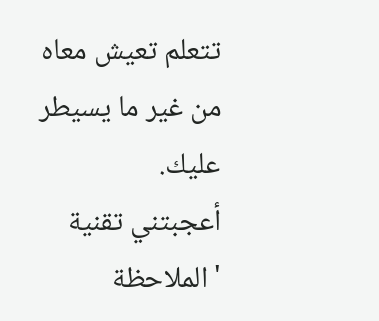تتعلم تعيش معاه من غير ما يسيطر عليك.
أعجبتني تقنية 'الملاحظة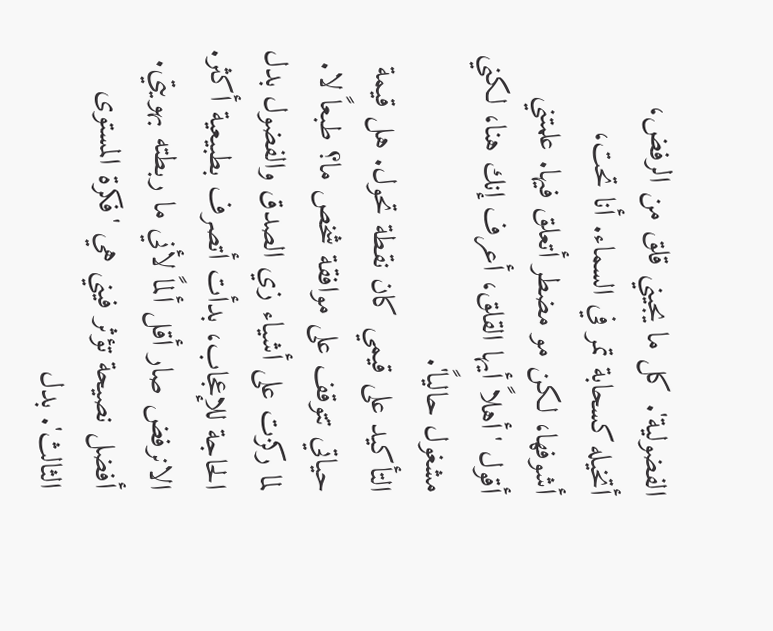الفضولية'. كل ما يجيني قلق من الرفض، أتخيله كسحابة تمر في السماء. أنا تحت، أشوفها، لكن مو مضطر أتعلق فيها. علمتني أقول 'أهلاً أيها القلق، أعرف إنك هنا، لكني مشغول حالياً'.
التأكيد على قيمي كان نقطة تحول. هل قيمة حياتي تتوقف على موافقة شخص ما؟ طبعاً لا. لما ركزت على أشياء زي الصدق والفضول بدل الحاجة للإعجاب، بدأت أتصرف بطبيعية أكثر. الانرفض صار أقل ألماً لأني ما ربطته بهويتي.
أفضل نصيحة تؤثر فيني هي 'فكرة المستوى الثالث'. بدل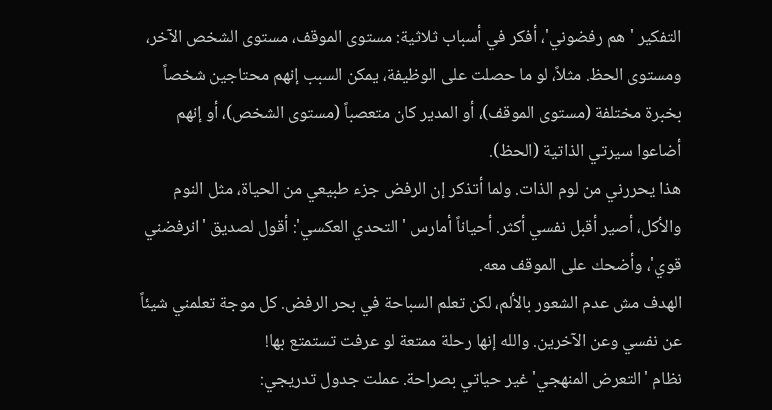التفكير 'هم رفضوني'، أفكر في أسباب ثلاثية: مستوى الموقف، مستوى الشخص الآخر، ومستوى الحظ. مثلاً، لو ما حصلت على الوظيفة، يمكن السبب إنهم محتاجين شخصاً بخبرة مختلفة (مستوى الموقف)، أو المدير كان متعصباً (مستوى الشخص)، أو إنهم أضاعوا سيرتي الذاتية (الحظ).
هذا يحررني من لوم الذات. ولما أتذكر إن الرفض جزء طبيعي من الحياة، مثل النوم والأكل، أصير أقبل نفسي أكثر. أحياناً أمارس 'التحدي العكسي': أقول لصديق 'انرفضني قوي'، وأضحك على الموقف معه.
الهدف مش عدم الشعور بالألم، لكن تعلم السباحة في بحر الرفض. كل موجة تعلمني شيئاً عن نفسي وعن الآخرين. والله إنها رحلة ممتعة لو عرفت تستمتع بها!
نظام 'التعرض المنهجي' غير حياتي بصراحة. عملت جدول تدريجي: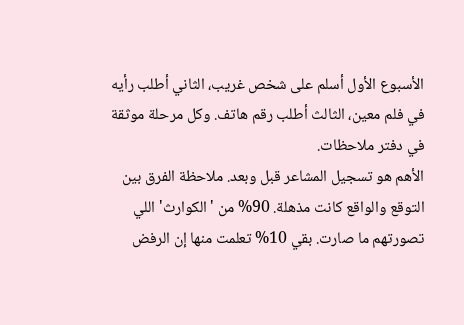الأسبوع الأول أسلم على شخص غريب، الثاني أطلب رأيه في فلم معين، الثالث أطلب رقم هاتف. وكل مرحلة موثقة في دفتر ملاحظات.
الأهم هو تسجيل المشاعر قبل وبعد. ملاحظة الفرق بين التوقع والواقع كانت مذهلة. 90% من 'الكوارث' اللي تصورتهم ما صارت. بقي 10% تعلمت منها إن الرفض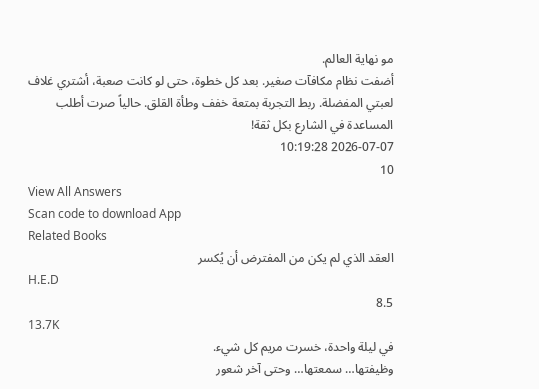مو نهاية العالم.
أضفت نظام مكافآت صغير. بعد كل خطوة، حتى لو كانت صعبة، أشتري غلاف لعبتي المفضلة. ربط التجربة بمتعة خفف وطأة القلق. حالياً صرت أطلب المساعدة في الشارع بكل ثقة!
2026-07-07 10:19:28
10
View All Answers
Scan code to download App
Related Books
العقد الذي لم يكن من المفترض أن يُكسر
H.E.D
8.5
13.7K
في ليلة واحدة، خسرت مريم كل شيء.
وظيفتها… سمعتها… وحتى آخر شعور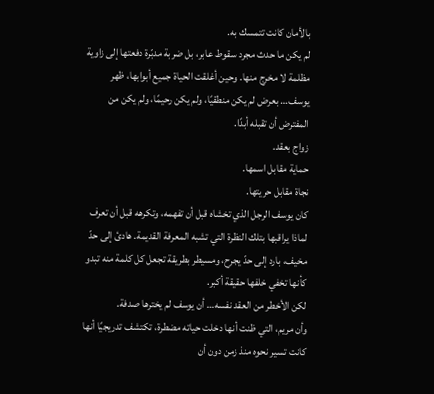بالأمان كانت تتمسك به.
لم يكن ما حدث مجرد سقوط عابر، بل ضربة مدبّرة دفعتها إلى زاوية مظلمة لا مخرج منها. وحين أغلقت الحياة جميع أبوابها، ظهر يوسف… بعرض لم يكن منطقيًا، ولم يكن رحيمًا، ولم يكن من المفترض أن تقبله أبدًا.
زواج بعقد.
حماية مقابل اسمها.
نجاة مقابل حريتها.
كان يوسف الرجل الذي تخشاه قبل أن تفهمه، وتكرهه قبل أن تعرف لماذا يراقبها بتلك النظرة التي تشبه المعرفة القديمة. هادئ إلى حدّ مخيف، بارد إلى حدّ يجرح، ومسيطر بطريقة تجعل كل كلمة منه تبدو كأنها تخفي خلفها حقيقة أكبر.
لكن الأخطر من العقد نفسه… أن يوسف لم يخترها صدفة.
وأن مريم، التي ظنت أنها دخلت حياته مضطرة، تكتشف تدريجيًا أنها كانت تسير نحوه منذ زمن دون أن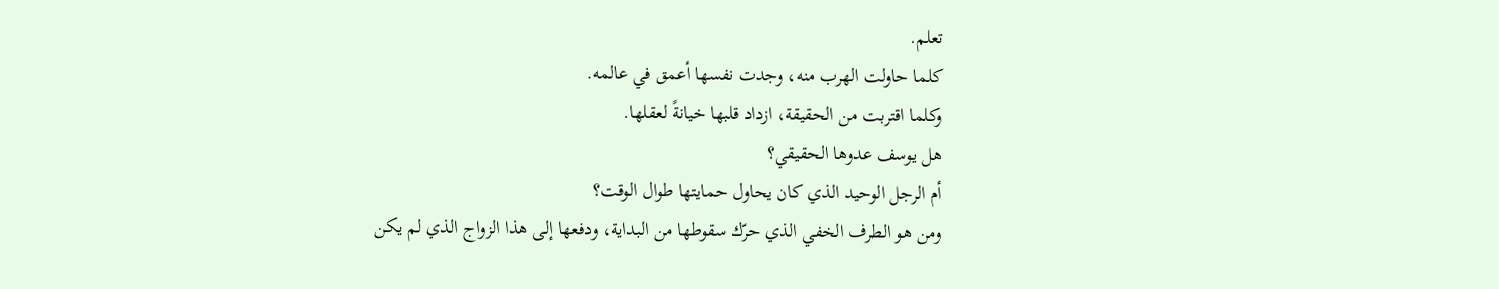تعلم.
كلما حاولت الهرب منه، وجدت نفسها أعمق في عالمه.
وكلما اقتربت من الحقيقة، ازداد قلبها خيانةً لعقلها.
هل يوسف عدوها الحقيقي؟
أم الرجل الوحيد الذي كان يحاول حمايتها طوال الوقت؟
ومن هو الطرف الخفي الذي حرّك سقوطها من البداية، ودفعها إلى هذا الزواج الذي لم يكن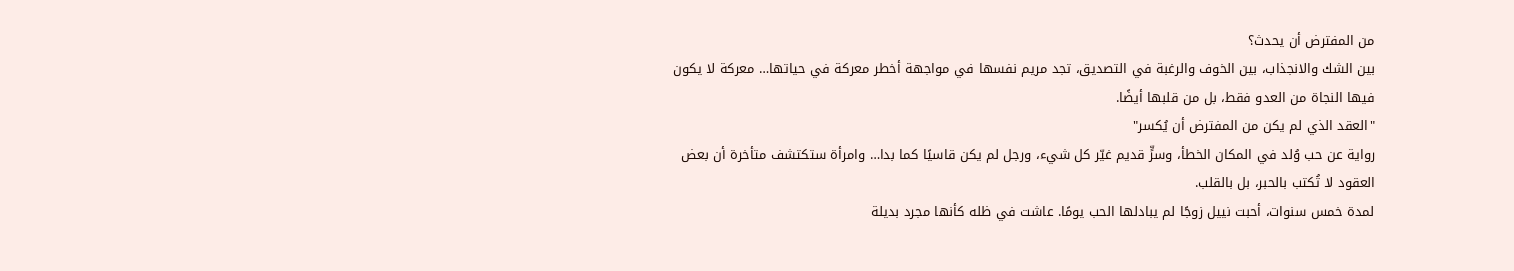من المفترض أن يحدث؟
بين الشك والانجذاب، بين الخوف والرغبة في التصديق، تجد مريم نفسها في مواجهة أخطر معركة في حياتها… معركة لا يكون فيها النجاة من العدو فقط، بل من قلبها أيضًا.
"العقد الذي لم يكن من المفترض أن يُكسر"
رواية عن حب وُلد في المكان الخطأ، وسرٍّ قديم غيّر كل شيء، ورجل لم يكن قاسيًا كما بدا… وامرأة ستكتشف متأخرة أن بعض العقود لا تُكتب بالحبر، بل بالقلب.
لمدة خمس سنوات، أحبت نييل زوجًا لم يبادلها الحب يومًا. عاشت في ظله كأنها مجرد بديلة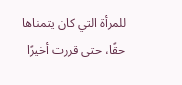للمرأة التي كان يتمناها حقًا، حتى قررت أخيرًا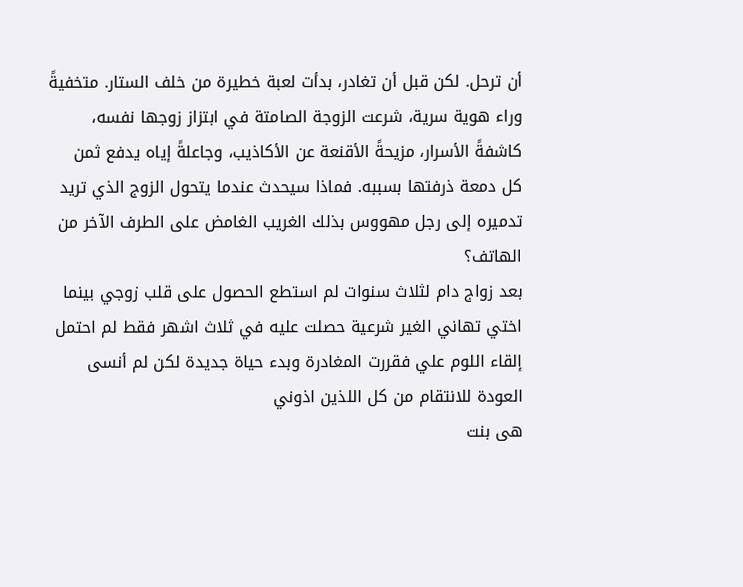أن ترحل. لكن قبل أن تغادر، بدأت لعبة خطيرة من خلف الستار. متخفيةً وراء هوية سرية، شرعت الزوجة الصامتة في ابتزاز زوجها نفسه، كاشفةً الأسرار، مزيحةً الأقنعة عن الأكاذيب، وجاعلةً إياه يدفع ثمن كل دمعة ذرفتها بسببه. فماذا سيحدث عندما يتحول الزوج الذي تريد تدميره إلى رجل مهووس بذلك الغريب الغامض على الطرف الآخر من الهاتف؟
بعد زواج دام لثلاث سنوات لم استطع الحصول على قلب زوجي بينما اختي تهاني الغير شرعية حصلت عليه في ثلاث اشهر فقط لم احتمل إلقاء اللوم علي فقررت المغادرة وبدء حياة جديدة لكن لم أنسى العودة للانتقام من كل اللذين اذوني
هى بنت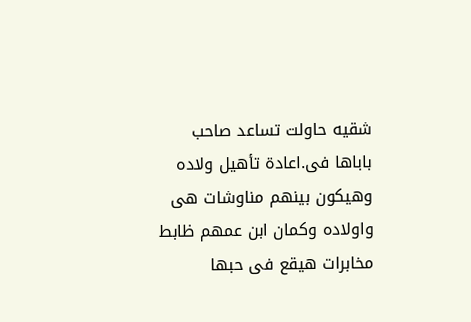شقيه حاولت تساعد صاحب باباها فى.اعادة تأهيل ولاده وهيكون بينهم مناوشات هى واولاده وكمان ابن عمهم ظابط مخابرات هيقع فى حبها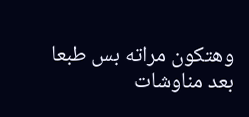وهتكون مراته بس طبعا بعد مناوشات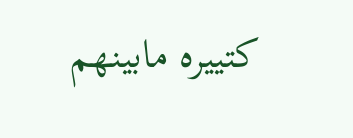كتييره مابينهم